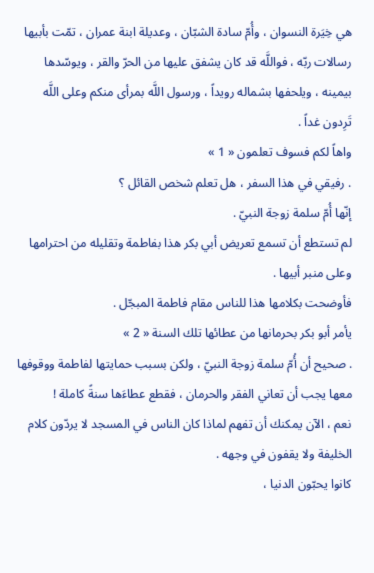هي خِيَرة النسوان ، وأُمّ سادة الشبّان ، وعديلة ابنة عمران ، تمّت بأبيها رسالات ربّه ، فواللَّه قد كان يشفق عليها من الحرّ والقر ، ويوسّدها بيمينه ، ويلحفها بشماله رويداً ، ورسول اللَّه بمرأى منكم وعلى اللَّه تَرِدون غداً .
واهاً لكم فسوف تعلمون « 1 »
. رفيقي في هذا السفر ، هل تعلم شخص القائل ؟
إنّها أُمّ سلمة زوجة النبيّ .
لم تستطع أن تسمع تعريض أبي بكر هذا بفاطمة وتقليله من احترامها وعلى منبر أبيها .
فأوضحت بكلامها هذا للناس مقام فاطمة المبجّل .
يأمر أبو بكر بحرمانها من عطائها تلك السنة « 2 »
. صحيح أن أُمّ سلمة زوجة النبيّ ، ولكن بسبب حمايتها لفاطمة ووقوفها معها يجب أن تعاني الفقر والحرمان ، فقطع عطاءَها سنةً كاملة !
نعم ، الآن يمكنك أن تفهم لماذا كان الناس في المسجد لا يردّون كلام الخليفة ولا يقفون في وجهه .
كانوا يحبّون الدنيا ،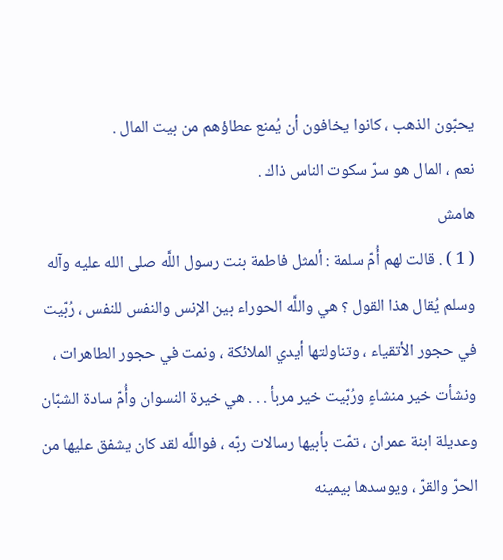يحبّون الذهب ، كانوا يخافون أن يُمنع عطاؤهم من بيت المال .
نعم ، المال هو سرّ سكوت الناس ذاك .
هامش
( 1 ) . قالت لهم أُمّ سلمة : ألمثل فاطمة بنت رسول اللَّه صلى الله عليه وآله وسلم يُقال هذا القول ؟ هي واللَّه الحوراء بين الإنس والنفس للنفس ، رُبّيت في حجور الأتقياء ، وتناولتها أيدي الملائكة ، ونمت في حجور الطاهرات ، ونشأت خير منشاءٍ ورُبّيت خير مربأ . . . هي خيرة النسوان وأُمّ سادة الشبّان وعديلة ابنة عمران ، تمّت بأبيها رسالات ربّه ، فواللَّه لقد كان يشفق عليها من الحرّ والقرّ ، ويوسدها بيمينه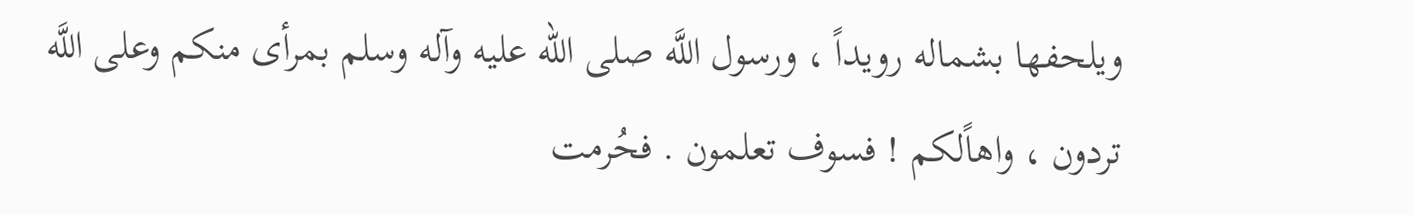ويلحفها بشماله رويداً ، ورسول اللَّه صلى الله عليه وآله وسلم بمرأى منكم وعلى اللَّه تردون ، واهاًلكم ! فسوف تعلمون . فحُرمت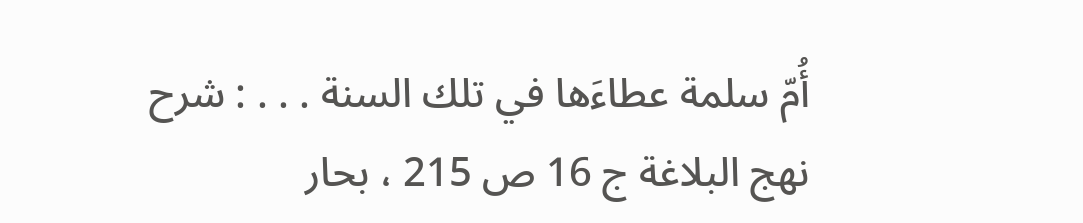أُمّ سلمة عطاءَها في تلك السنة . . . : شرح نهج البلاغة ج 16 ص 215 ، بحار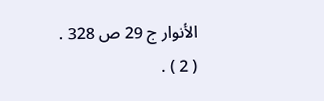الأنوار ج 29 ص 328 .
( 2 ) .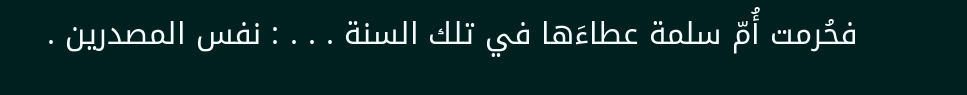فحُرمت أُمّ سلمة عطاءَها في تلك السنة . . . : نفس المصدرين .